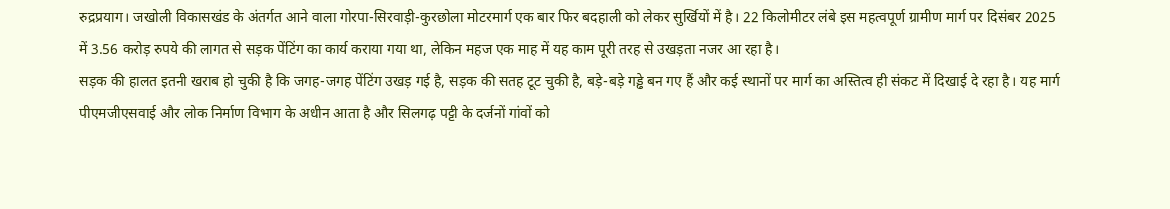रुद्रप्रयाग। जखोली विकासखंड के अंतर्गत आने वाला गोरपा-सिरवाड़ी-कुरछोला मोटरमार्ग एक बार फिर बदहाली को लेकर सुर्खियों में है। 22 किलोमीटर लंबे इस महत्वपूर्ण ग्रामीण मार्ग पर दिसंबर 2025 में 3.56 करोड़ रुपये की लागत से सड़क पेंटिंग का कार्य कराया गया था, लेकिन महज एक माह में यह काम पूरी तरह से उखड़ता नजर आ रहा है।
सड़क की हालत इतनी खराब हो चुकी है कि जगह-जगह पेंटिंग उखड़ गई है, सड़क की सतह टूट चुकी है, बड़े-बड़े गड्ढे बन गए हैं और कई स्थानों पर मार्ग का अस्तित्व ही संकट में दिखाई दे रहा है। यह मार्ग पीएमजीएसवाई और लोक निर्माण विभाग के अधीन आता है और सिलगढ़ पट्टी के दर्जनों गांवों को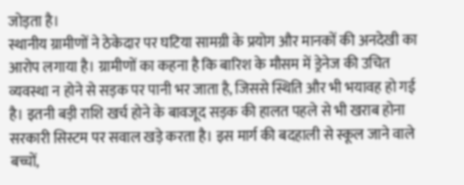जोड़ता है।
स्थानीय ग्रामीणों ने ठेकेदार पर घटिया सामग्री के प्रयोग और मानकों की अनदेखी का आरोप लगाया है। ग्रामीणों का कहना है कि बारिश के मौसम में ड्रेनेज की उचित व्यवस्था न होने से सड़क पर पानी भर जाता है, जिससे स्थिति और भी भयावह हो गई है। इतनी बड़ी राशि खर्च होने के बावजूद सड़क की हालत पहले से भी खराब होना सरकारी सिस्टम पर सवाल खड़े करता है। इस मार्ग की बदहाली से स्कूल जाने वाले बच्चों,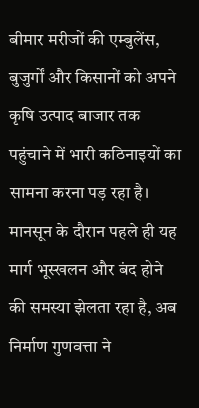बीमार मरीजों की एम्बुलेंस, बुजुर्गों और किसानों को अपने कृषि उत्पाद बाजार तक पहुंचाने में भारी कठिनाइयों का सामना करना पड़ रहा है। मानसून के दौरान पहले ही यह मार्ग भूस्खलन और बंद होने की समस्या झेलता रहा है, अब निर्माण गुणवत्ता ने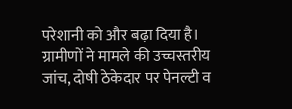परेशानी को और बढ़ा दिया है। ग्रामीणों ने मामले की उच्चस्तरीय जांच, दोषी ठेकेदार पर पेनल्टी व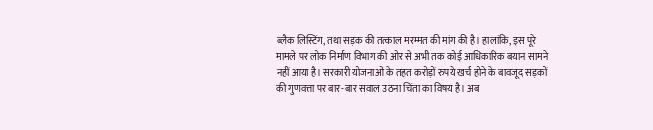ब्लैक लिस्टिंग, तथा सड़क की तत्काल मरम्मत की मांग की है। हालांकि, इस पूरे मामले पर लोक निर्माण विभाग की ओर से अभी तक कोई आधिकारिक बयान सामने नहीं आया है। सरकारी योजनाओं के तहत करोड़ों रुपये खर्च होने के बावजूद सड़कों की गुणवत्ता पर बार-बार सवाल उठना चिंता का विषय है। अब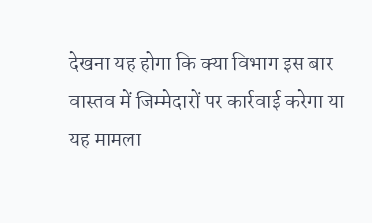देखना यह होगा कि क्या विभाग इस बार वास्तव में जिम्मेदारों पर कार्रवाई करेगा या यह मामला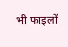भी फाइलों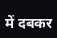में दबकर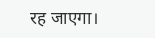रह जाएगा।